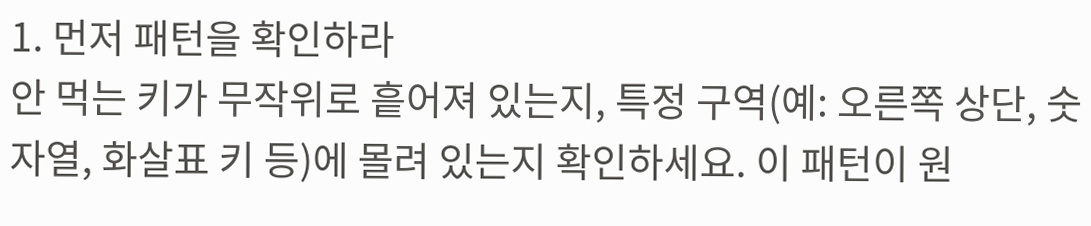1. 먼저 패턴을 확인하라
안 먹는 키가 무작위로 흩어져 있는지, 특정 구역(예: 오른쪽 상단, 숫자열, 화살표 키 등)에 몰려 있는지 확인하세요. 이 패턴이 원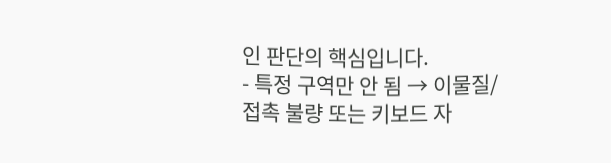인 판단의 핵심입니다.
- 특정 구역만 안 됨 → 이물질/접촉 불량 또는 키보드 자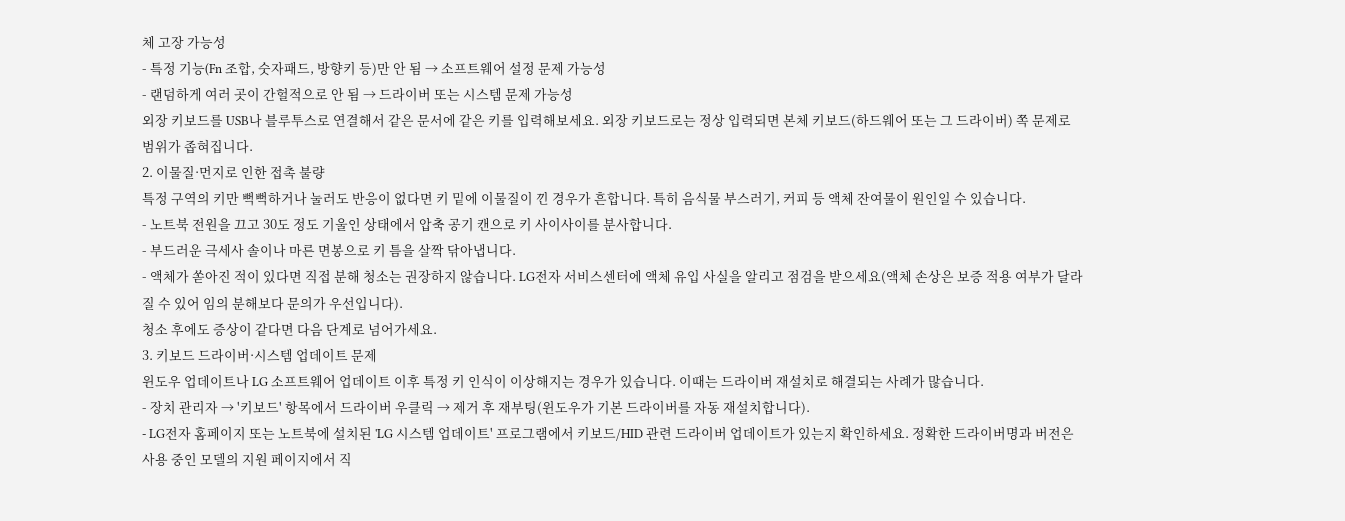체 고장 가능성
- 특정 기능(Fn 조합, 숫자패드, 방향키 등)만 안 됨 → 소프트웨어 설정 문제 가능성
- 랜덤하게 여러 곳이 간헐적으로 안 됨 → 드라이버 또는 시스템 문제 가능성
외장 키보드를 USB나 블루투스로 연결해서 같은 문서에 같은 키를 입력해보세요. 외장 키보드로는 정상 입력되면 본체 키보드(하드웨어 또는 그 드라이버) 쪽 문제로 범위가 좁혀집니다.
2. 이물질·먼지로 인한 접촉 불량
특정 구역의 키만 뻑뻑하거나 눌러도 반응이 없다면 키 밑에 이물질이 낀 경우가 흔합니다. 특히 음식물 부스러기, 커피 등 액체 잔여물이 원인일 수 있습니다.
- 노트북 전원을 끄고 30도 정도 기울인 상태에서 압축 공기 캔으로 키 사이사이를 분사합니다.
- 부드러운 극세사 솔이나 마른 면봉으로 키 틈을 살짝 닦아냅니다.
- 액체가 쏟아진 적이 있다면 직접 분해 청소는 권장하지 않습니다. LG전자 서비스센터에 액체 유입 사실을 알리고 점검을 받으세요(액체 손상은 보증 적용 여부가 달라질 수 있어 임의 분해보다 문의가 우선입니다).
청소 후에도 증상이 같다면 다음 단계로 넘어가세요.
3. 키보드 드라이버·시스템 업데이트 문제
윈도우 업데이트나 LG 소프트웨어 업데이트 이후 특정 키 인식이 이상해지는 경우가 있습니다. 이때는 드라이버 재설치로 해결되는 사례가 많습니다.
- 장치 관리자 → '키보드' 항목에서 드라이버 우클릭 → 제거 후 재부팅(윈도우가 기본 드라이버를 자동 재설치합니다).
- LG전자 홈페이지 또는 노트북에 설치된 'LG 시스템 업데이트' 프로그램에서 키보드/HID 관련 드라이버 업데이트가 있는지 확인하세요. 정확한 드라이버명과 버전은 사용 중인 모델의 지원 페이지에서 직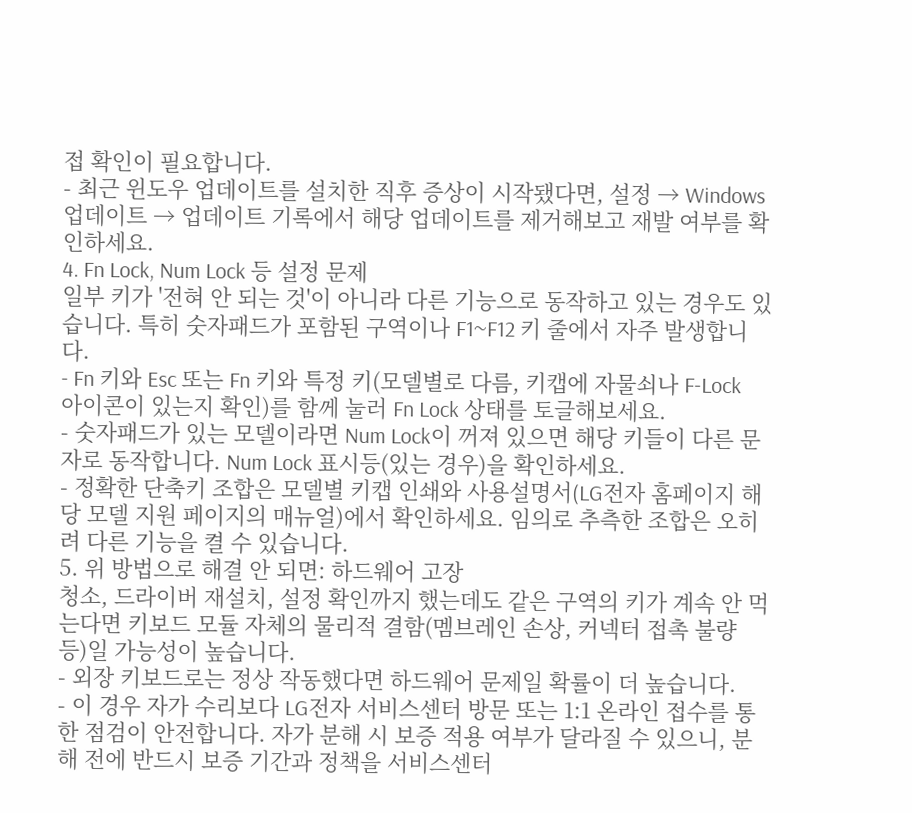접 확인이 필요합니다.
- 최근 윈도우 업데이트를 설치한 직후 증상이 시작됐다면, 설정 → Windows 업데이트 → 업데이트 기록에서 해당 업데이트를 제거해보고 재발 여부를 확인하세요.
4. Fn Lock, Num Lock 등 설정 문제
일부 키가 '전혀 안 되는 것'이 아니라 다른 기능으로 동작하고 있는 경우도 있습니다. 특히 숫자패드가 포함된 구역이나 F1~F12 키 줄에서 자주 발생합니다.
- Fn 키와 Esc 또는 Fn 키와 특정 키(모델별로 다름, 키캡에 자물쇠나 F-Lock 아이콘이 있는지 확인)를 함께 눌러 Fn Lock 상태를 토글해보세요.
- 숫자패드가 있는 모델이라면 Num Lock이 꺼져 있으면 해당 키들이 다른 문자로 동작합니다. Num Lock 표시등(있는 경우)을 확인하세요.
- 정확한 단축키 조합은 모델별 키캡 인쇄와 사용설명서(LG전자 홈페이지 해당 모델 지원 페이지의 매뉴얼)에서 확인하세요. 임의로 추측한 조합은 오히려 다른 기능을 켤 수 있습니다.
5. 위 방법으로 해결 안 되면: 하드웨어 고장
청소, 드라이버 재설치, 설정 확인까지 했는데도 같은 구역의 키가 계속 안 먹는다면 키보드 모듈 자체의 물리적 결함(멤브레인 손상, 커넥터 접촉 불량 등)일 가능성이 높습니다.
- 외장 키보드로는 정상 작동했다면 하드웨어 문제일 확률이 더 높습니다.
- 이 경우 자가 수리보다 LG전자 서비스센터 방문 또는 1:1 온라인 접수를 통한 점검이 안전합니다. 자가 분해 시 보증 적용 여부가 달라질 수 있으니, 분해 전에 반드시 보증 기간과 정책을 서비스센터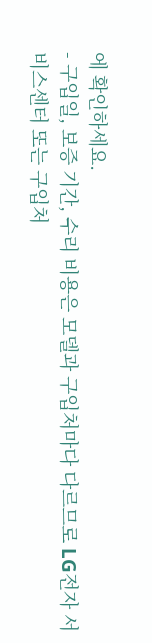에 확인하세요.
- 구입일, 보증 기간, 수리 비용은 모델과 구입처마다 다르므로 LG전자 서비스센터 또는 구입처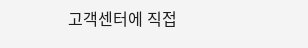고객센터에 직접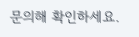문의해 확인하세요.